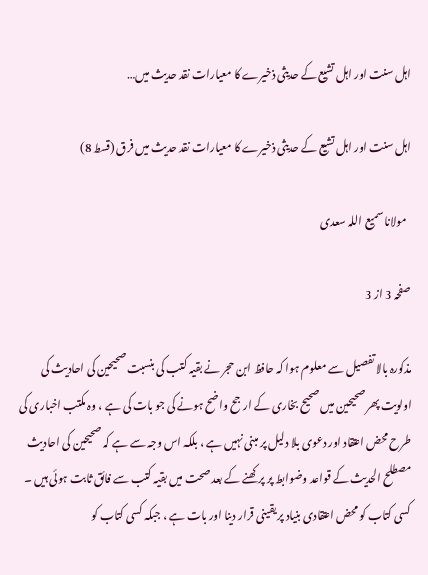اہل سنت اور اہل تشیع کے حدیثی ذخیرے کا معیارات نقد حدیث میں…

اہل سنت اور اہل تشیع کے حدیثی ذخیرے کا معیارات نقد حدیث میں فرق (قسط 8)

  مولانا سمیع اللہ سعدی

صفحہ 3 از 3

مذکورہ بالا تفصیل سے معلوم ہوا کہ حافظ ابن حجر نے بقیہ کتب کی بنسبت صحیحین کی احادیث کی اولویت پھر صحیحین میں صحیح بخاری کے ارجح واضح ہونے کی جو بات کی ہے ، وہ مکتب اخباری کی طرح محض اعتقاد اور دعوی بلا دلیل پر مبنی نہیں ہے ، بلکہ اس وجہ سے ہے کہ صحیحین کی احادیث مصطلح الحدیث کے قواعد وضوابط پر پرکھنے کے بعد صحت میں بقیہ کتب سے فائق ثابت ہوئی ہیں ۔ کسی کتاب کو محض اعتقادی بنیاد پر یقینی قرار دینا اور بات ہے ، جبکہ کسی کتاب کو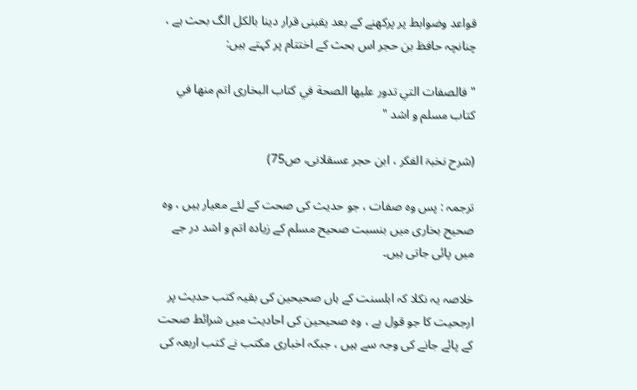قواعد وضوابط پر پرکھنے کے بعد یقینی قرار دینا بالکل الگ بحث ہے ، چنانچہ حافظ بن حجر اس بحث کے اختتام پر کہتے ہیں:

"فالصفات التي تدور عليها الصحة في كتاب البخارى اتم منها في كتاب مسلم و اشد "

(شرح نخبۃ الفکر ، ابن حجر عسقلانی، ص75)

ترجمہ : پس وہ صفات ، جو حدیث کی صحت کے لئے معیار ہیں ، وہ صحیح بخاری میں بنسبت صحیح مسلم کے زیادہ اتم و اشد در جے میں پائی جاتی ہیں۔

خلاصہ یہ نکلا کہ اہلسنت کے ہاں صحیحین کی بقیہ کتب حدیث پر ارجحیت کا جو قول ہے ، وہ صحیحین کی احادیث میں شرائط صحت کے پائے جانے کی وجہ سے ہیں ، جبکہ اخباری مکتب نے کتب اربعہ کی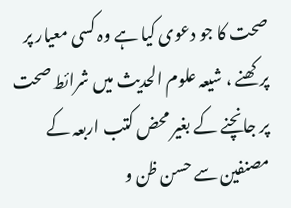صحت کا جو دعوی کیا ہے وہ کسی معیار پر پرکھنے ، شیعہ علوم الحدیث میں شرائط صحت پر جانچنے کے بغیر محض کتب اربعہ کے مصنفین سے حسن ظن و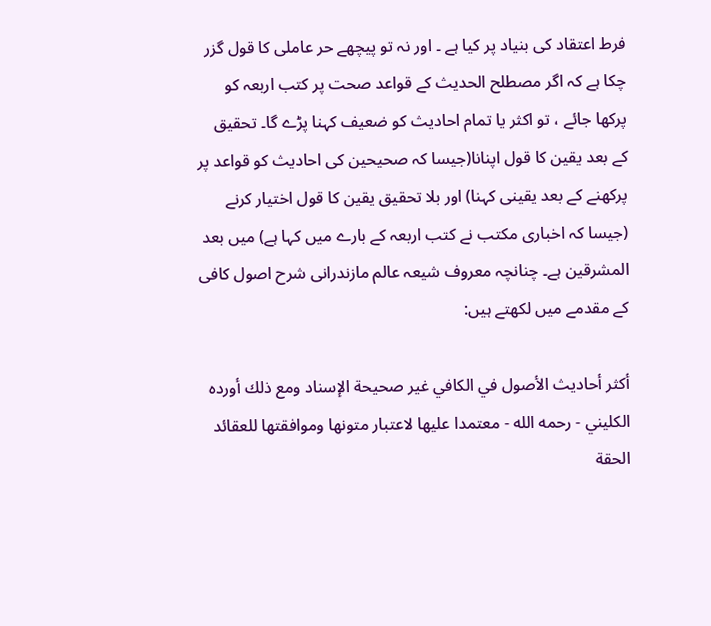فرط اعتقاد کی بنیاد پر کیا ہے ۔ اور نہ تو پیچھے حر عاملی کا قول گزر چکا ہے کہ اگر مصطلح الحدیث کے قواعد صحت پر کتب اربعہ کو پرکھا جائے ، تو اکثر یا تمام احادیث کو ضعیف کہنا پڑے گا۔ تحقیق کے بعد یقین کا قول اپنانا(جیسا کہ صحیحین کی احادیث کو قواعد پر پرکھنے کے بعد یقینی کہنا) اور بلا تحقیق یقین کا قول اختیار کرنے (جیسا کہ اخباری مکتب نے کتب اربعہ کے بارے میں کہا ہے) میں بعد المشرقین ہے۔ چنانچہ معروف شیعہ عالم مازندرانی شرح اصول کافی کے مقدمے میں لکھتے ہیں:

أكثر أحاديث الأصول في الكافي غير صحيحة الإسناد ومع ذلك أورده الكليني - رحمه الله - معتمدا عليها لاعتبار متونها وموافقتها للعقائد الحقة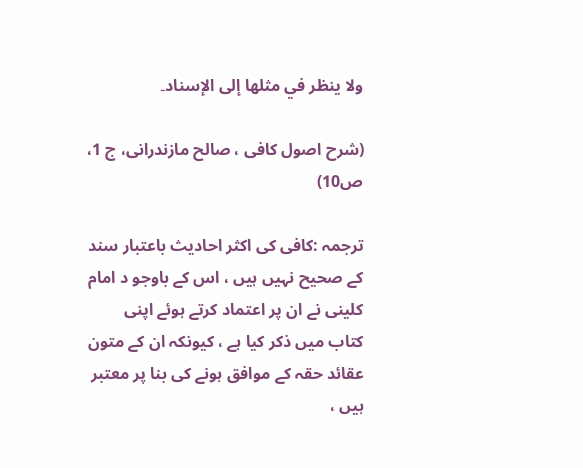ولا ينظر في مثلها إلى الإسناد۔

(شرح اصول کافی ، صالح مازندرانی، ج 1، ص10)

ترجمہ :کافی کی اکثر احادیث باعتبار سند کے صحیح نہیں ہیں ، اس کے باوجو د امام کلینی نے ان پر اعتماد کرتے ہوئے اپنی کتاب میں ذکر کیا ہے ، کیونکہ ان کے متون عقائد حقہ کے موافق ہونے کی بنا پر معتبر ہیں ،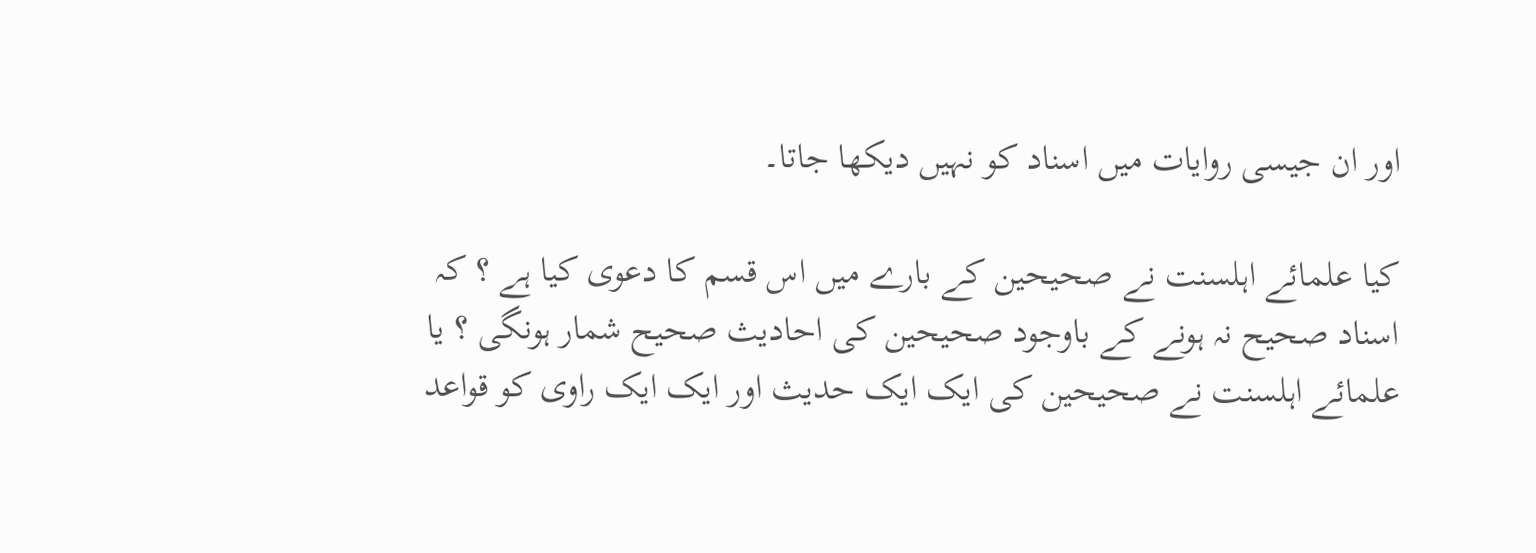اور ان جیسی روایات میں اسناد کو نہیں دیکھا جاتا۔

کیا علمائے اہلسنت نے صحیحین کے بارے میں اس قسم کا دعوی کیا ہے ؟ کہ اسناد صحیح نہ ہونے کے باوجود صحیحین کی احادیث صحیح شمار ہونگی ؟ یا علمائے اہلسنت نے صحیحین کی ایک ایک حدیث اور ایک ایک راوی کو قواعد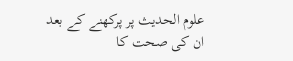علوم الحدیث پر پرکھنے کے بعد ان کی صحت کا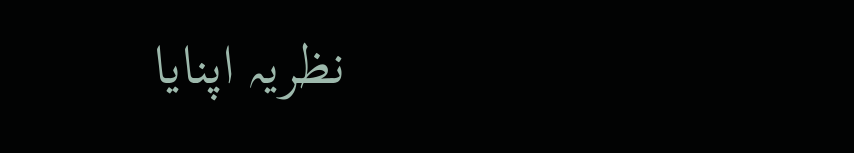نظریہ اپنایا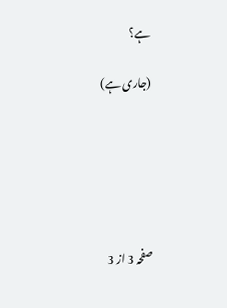ہے؟

(جاری ہے)






صفحہ 3 از 3